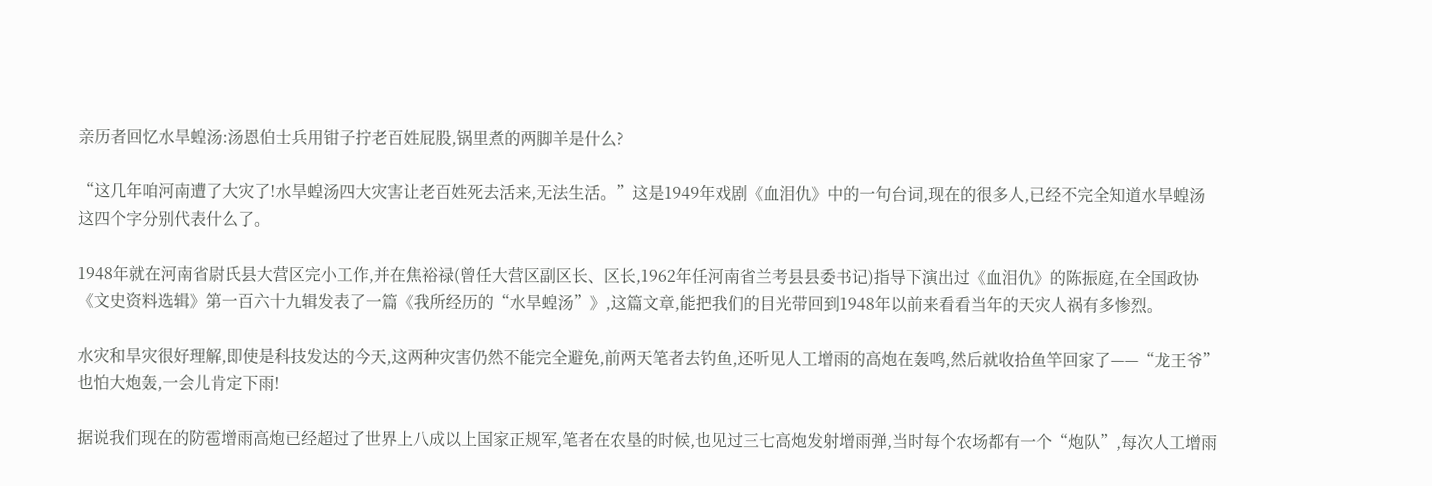亲历者回忆水旱蝗汤:汤恩伯士兵用钳子拧老百姓屁股,锅里煮的两脚羊是什么?

“这几年咱河南遭了大灾了!水旱蝗汤四大灾害让老百姓死去活来,无法生活。”这是1949年戏剧《血泪仇》中的一句台词,现在的很多人,已经不完全知道水旱蝗汤这四个字分别代表什么了。

1948年就在河南省尉氏县大营区完小工作,并在焦裕禄(曾任大营区副区长、区长,1962年任河南省兰考县县委书记)指导下演出过《血泪仇》的陈振庭,在全国政协《文史资料选辑》第一百六十九辑发表了一篇《我所经历的“水旱蝗汤”》,这篇文章,能把我们的目光带回到1948年以前来看看当年的天灾人祸有多惨烈。

水灾和旱灾很好理解,即使是科技发达的今天,这两种灾害仍然不能完全避免,前两天笔者去钓鱼,还听见人工增雨的高炮在轰鸣,然后就收拾鱼竿回家了——“龙王爷”也怕大炮轰,一会儿肯定下雨!

据说我们现在的防雹增雨高炮已经超过了世界上八成以上国家正规军,笔者在农垦的时候,也见过三七高炮发射增雨弹,当时每个农场都有一个“炮队”,每次人工增雨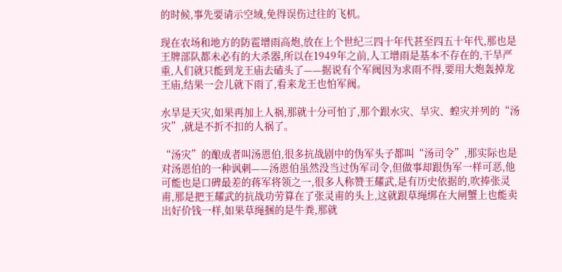的时候,事先要请示空域,免得误伤过往的飞机。

现在农场和地方的防雹增雨高炮,放在上个世纪三四十年代甚至四五十年代,那也是王牌部队都未必有的大杀器,所以在1949年之前,人工增雨是基本不存在的,干旱严重,人们就只能到龙王庙去磕头了——据说有个军阀因为求雨不得,要用大炮轰掉龙王庙,结果一会儿就下雨了,看来龙王也怕军阀。

水旱是天灾,如果再加上人祸,那就十分可怕了,那个跟水灾、旱灾、蝗灾并列的“汤灾”,就是不折不扣的人祸了。

“汤灾”的酿成者叫汤恩伯,很多抗战剧中的伪军头子都叫“汤司令”,那实际也是对汤恩伯的一种讽刺——汤恩伯虽然没当过伪军司令,但做事却跟伪军一样可恶,他可能也是口碑最差的蒋军将领之一,很多人称赞王耀武,是有历史依据的,吹捧张灵甫,那是把王耀武的抗战功劳算在了张灵甫的头上,这就跟草绳绑在大闸蟹上也能卖出好价钱一样,如果草绳捆的是牛粪,那就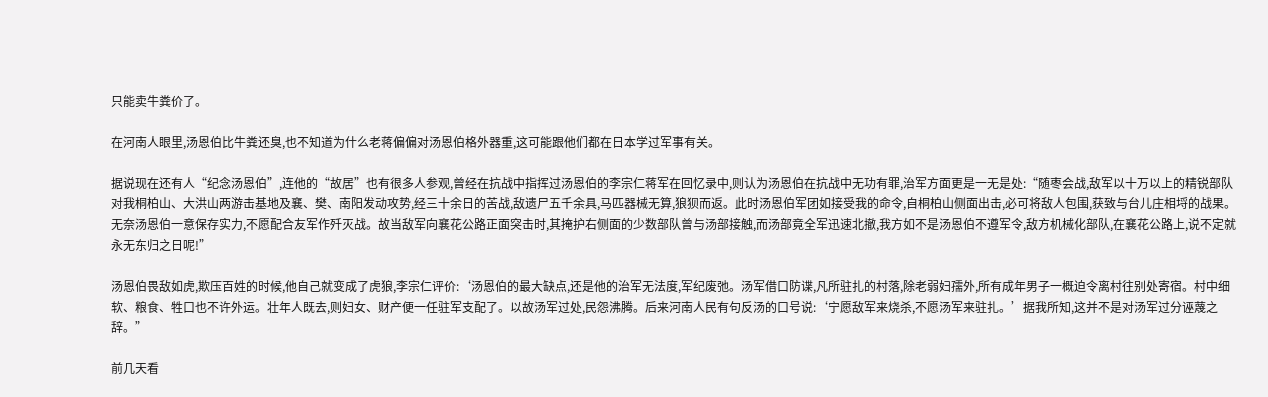只能卖牛粪价了。

在河南人眼里,汤恩伯比牛粪还臭,也不知道为什么老蒋偏偏对汤恩伯格外器重,这可能跟他们都在日本学过军事有关。

据说现在还有人“纪念汤恩伯”,连他的“故居”也有很多人参观,曾经在抗战中指挥过汤恩伯的李宗仁蒋军在回忆录中,则认为汤恩伯在抗战中无功有罪,治军方面更是一无是处:“随枣会战,敌军以十万以上的精锐部队对我桐柏山、大洪山两游击基地及襄、樊、南阳发动攻势,经三十余日的苦战,敌遗尸五千余具,马匹器械无算,狼狈而返。此时汤恩伯军团如接受我的命令,自桐柏山侧面出击,必可将敌人包围,获致与台儿庄相埒的战果。无奈汤恩伯一意保存实力,不愿配合友军作歼灭战。故当敌军向襄花公路正面突击时,其掩护右侧面的少数部队曾与汤部接触,而汤部竟全军迅速北撤,我方如不是汤恩伯不遵军令,敌方机械化部队,在襄花公路上,说不定就永无东归之日呢!”

汤恩伯畏敌如虎,欺压百姓的时候,他自己就变成了虎狼,李宗仁评价:‘汤恩伯的最大缺点,还是他的治军无法度,军纪废弛。汤军借口防谍,凡所驻扎的村落,除老弱妇孺外,所有成年男子一概迫令离村往别处寄宿。村中细软、粮食、牲口也不许外运。壮年人既去,则妇女、财产便一任驻军支配了。以故汤军过处,民怨沸腾。后来河南人民有句反汤的口号说:‘宁愿敌军来烧杀,不愿汤军来驻扎。’据我所知,这并不是对汤军过分诬蔑之辞。”

前几天看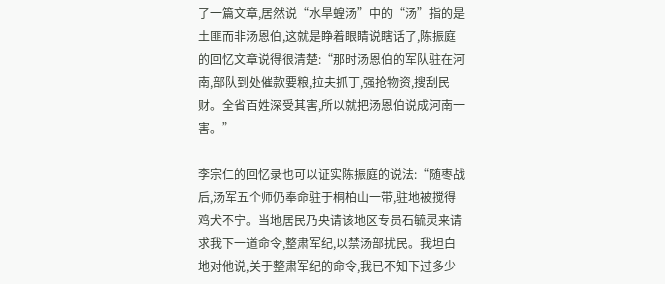了一篇文章,居然说“水旱蝗汤”中的“汤”指的是土匪而非汤恩伯,这就是睁着眼睛说瞎话了,陈振庭的回忆文章说得很清楚:“那时汤恩伯的军队驻在河南,部队到处催款要粮,拉夫抓丁,强抢物资,搜刮民财。全省百姓深受其害,所以就把汤恩伯说成河南一害。”

李宗仁的回忆录也可以证实陈振庭的说法:“随枣战后,汤军五个师仍奉命驻于桐柏山一带,驻地被搅得鸡犬不宁。当地居民乃央请该地区专员石毓灵来请求我下一道命令,整肃军纪,以禁汤部扰民。我坦白地对他说,关于整肃军纪的命令,我已不知下过多少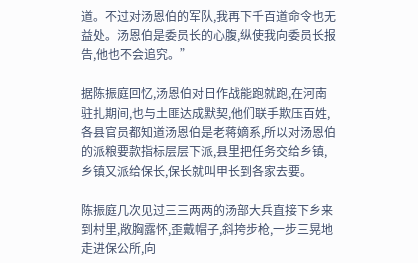道。不过对汤恩伯的军队,我再下千百道命令也无益处。汤恩伯是委员长的心腹,纵使我向委员长报告,他也不会追究。”

据陈振庭回忆,汤恩伯对日作战能跑就跑,在河南驻扎期间,也与土匪达成默契,他们联手欺压百姓,各县官员都知道汤恩伯是老蒋嫡系,所以对汤恩伯的派粮要款指标层层下派,县里把任务交给乡镇,乡镇又派给保长,保长就叫甲长到各家去要。

陈振庭几次见过三三两两的汤部大兵直接下乡来到村里,敞胸露怀,歪戴帽子,斜挎步枪,一步三晃地走进保公所,向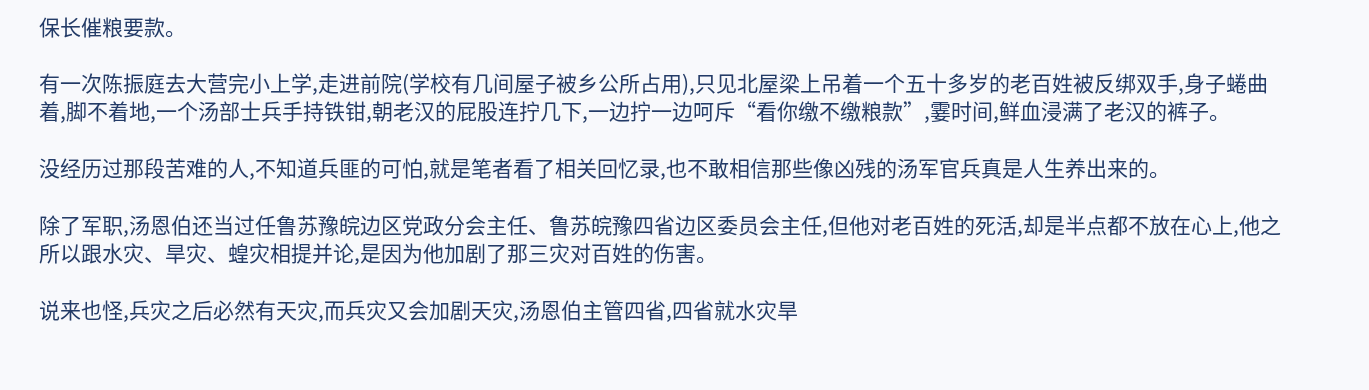保长催粮要款。

有一次陈振庭去大营完小上学,走进前院(学校有几间屋子被乡公所占用),只见北屋梁上吊着一个五十多岁的老百姓被反绑双手,身子蜷曲着,脚不着地,一个汤部士兵手持铁钳,朝老汉的屁股连拧几下,一边拧一边呵斥“看你缴不缴粮款”,霎时间,鲜血浸满了老汉的裤子。

没经历过那段苦难的人,不知道兵匪的可怕,就是笔者看了相关回忆录,也不敢相信那些像凶残的汤军官兵真是人生养出来的。

除了军职,汤恩伯还当过任鲁苏豫皖边区党政分会主任、鲁苏皖豫四省边区委员会主任,但他对老百姓的死活,却是半点都不放在心上,他之所以跟水灾、旱灾、蝗灾相提并论,是因为他加剧了那三灾对百姓的伤害。

说来也怪,兵灾之后必然有天灾,而兵灾又会加剧天灾,汤恩伯主管四省,四省就水灾旱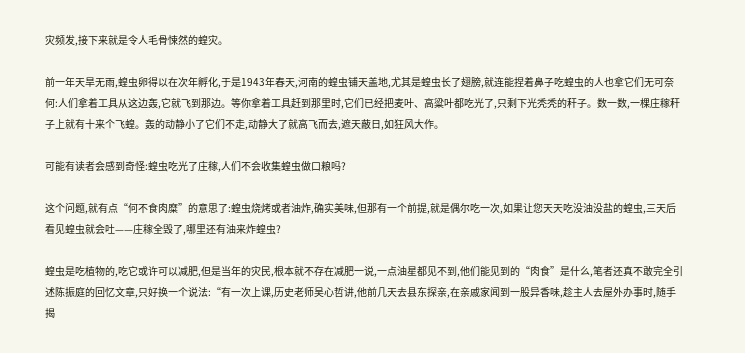灾频发,接下来就是令人毛骨悚然的蝗灾。

前一年天旱无雨,蝗虫卵得以在次年孵化,于是1943年春天,河南的蝗虫铺天盖地,尤其是蝗虫长了翅膀,就连能捏着鼻子吃蝗虫的人也拿它们无可奈何:人们拿着工具从这边轰,它就飞到那边。等你拿着工具赶到那里时,它们已经把麦叶、高粱叶都吃光了,只剩下光秃秃的秆子。数一数,一棵庄稼秆子上就有十来个飞蝗。轰的动静小了它们不走,动静大了就高飞而去,遮天蔽日,如狂风大作。

可能有读者会感到奇怪:蝗虫吃光了庄稼,人们不会收集蝗虫做口粮吗?

这个问题,就有点“何不食肉糜”的意思了:蝗虫烧烤或者油炸,确实美味,但那有一个前提,就是偶尔吃一次,如果让您天天吃没油没盐的蝗虫,三天后看见蝗虫就会吐——庄稼全毁了,哪里还有油来炸蝗虫?

蝗虫是吃植物的,吃它或许可以减肥,但是当年的灾民,根本就不存在减肥一说,一点油星都见不到,他们能见到的“肉食”是什么,笔者还真不敢完全引述陈振庭的回忆文章,只好换一个说法:“有一次上课,历史老师吴心哲讲,他前几天去县东探亲,在亲戚家闻到一股异香味,趁主人去屋外办事时,随手揭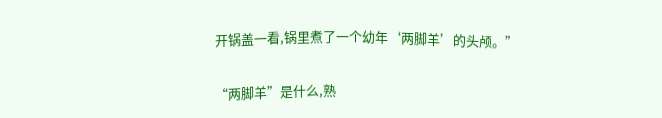开锅盖一看,锅里煮了一个幼年‘两脚羊’的头颅。”

“两脚羊”是什么,熟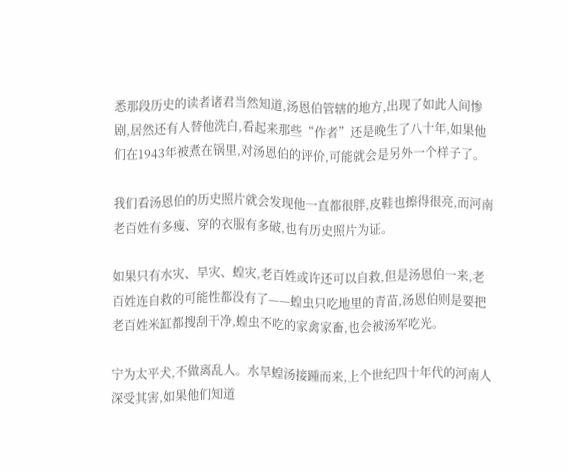悉那段历史的读者诸君当然知道,汤恩伯管辖的地方,出现了如此人间惨剧,居然还有人替他洗白,看起来那些“作者”还是晚生了八十年,如果他们在1943年被煮在锅里,对汤恩伯的评价,可能就会是另外一个样子了。

我们看汤恩伯的历史照片就会发现他一直都很胖,皮鞋也擦得很亮,而河南老百姓有多瘦、穿的衣服有多破,也有历史照片为证。

如果只有水灾、旱灾、蝗灾,老百姓或许还可以自救,但是汤恩伯一来,老百姓连自救的可能性都没有了——蝗虫只吃地里的青苗,汤恩伯则是要把老百姓米缸都搜刮干净,蝗虫不吃的家禽家畜,也会被汤军吃光。

宁为太平犬,不做离乱人。水旱蝗汤接踵而来,上个世纪四十年代的河南人深受其害,如果他们知道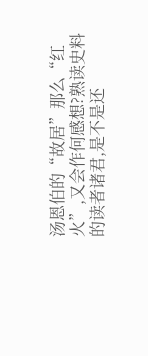汤恩伯的“故居”那么“红火”,又会作何感想?熟读史料的读者诸君,是不是还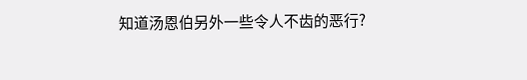知道汤恩伯另外一些令人不齿的恶行?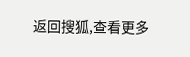返回搜狐,查看更多